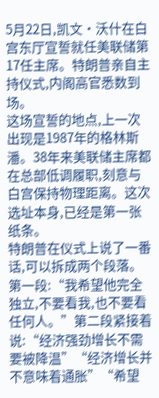5月22日,凯文·沃什在白宫东厅宣誓就任美联储第17任主席。特朗普亲自主持仪式,内阁高官悉数到场。
这场宣誓的地点,上一次出现是1987年的格林斯潘。38年来美联储主席都在总部低调履职,刻意与白宫保持物理距离。这次选址本身,已经是第一张纸条。
特朗普在仪式上说了一番话,可以拆成两个段落。
第一段:“我希望他完全独立,不要看我,也不要看任何人。”第二段紧接着说:“经济强劲增长不需要被降温”“经济增长并不意味着通胀”“希望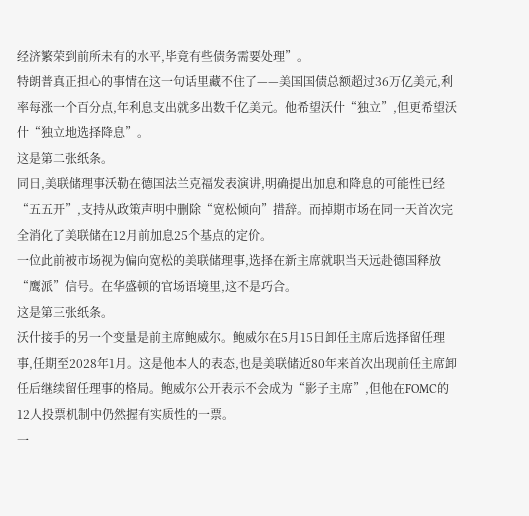经济繁荣到前所未有的水平,毕竟有些债务需要处理”。
特朗普真正担心的事情在这一句话里藏不住了——美国国债总额超过36万亿美元,利率每涨一个百分点,年利息支出就多出数千亿美元。他希望沃什“独立”,但更希望沃什“独立地选择降息”。
这是第二张纸条。
同日,美联储理事沃勒在德国法兰克福发表演讲,明确提出加息和降息的可能性已经“五五开”,支持从政策声明中删除“宽松倾向”措辞。而掉期市场在同一天首次完全消化了美联储在12月前加息25个基点的定价。
一位此前被市场视为偏向宽松的美联储理事,选择在新主席就职当天远赴德国释放“鹰派”信号。在华盛顿的官场语境里,这不是巧合。
这是第三张纸条。
沃什接手的另一个变量是前主席鲍威尔。鲍威尔在5月15日卸任主席后选择留任理事,任期至2028年1月。这是他本人的表态,也是美联储近80年来首次出现前任主席卸任后继续留任理事的格局。鲍威尔公开表示不会成为“影子主席”,但他在FOMC的12人投票机制中仍然握有实质性的一票。
一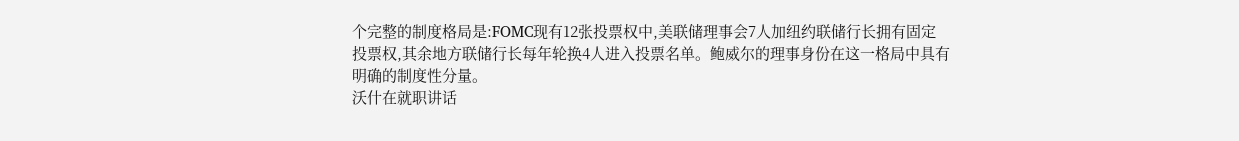个完整的制度格局是:FOMC现有12张投票权中,美联储理事会7人加纽约联储行长拥有固定投票权,其余地方联储行长每年轮换4人进入投票名单。鲍威尔的理事身份在这一格局中具有明确的制度性分量。
沃什在就职讲话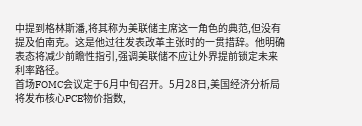中提到格林斯潘,将其称为美联储主席这一角色的典范,但没有提及伯南克。这是他过往发表改革主张时的一贯措辞。他明确表态将减少前瞻性指引,强调美联储不应让外界提前锁定未来利率路径。
首场FOMC会议定于6月中旬召开。5月28日,美国经济分析局将发布核心PCE物价指数,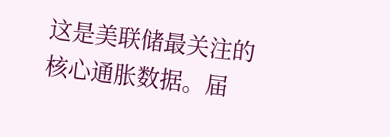这是美联储最关注的核心通胀数据。届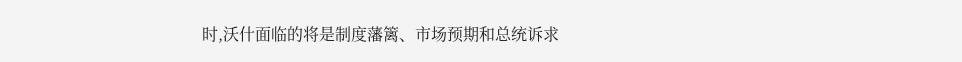时,沃什面临的将是制度藩篱、市场预期和总统诉求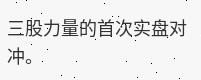三股力量的首次实盘对冲。